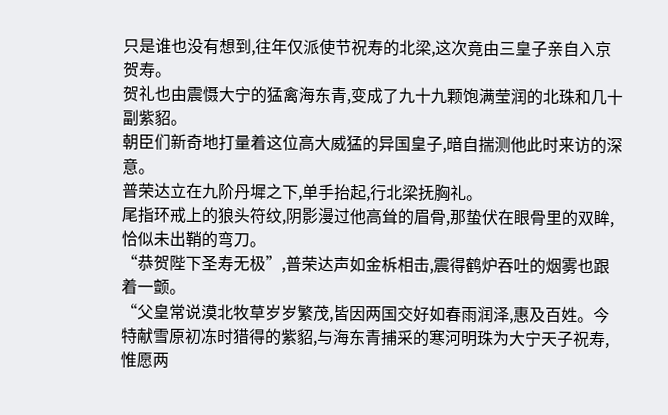只是谁也没有想到,往年仅派使节祝寿的北梁,这次竟由三皇子亲自入京贺寿。
贺礼也由震慑大宁的猛禽海东青,变成了九十九颗饱满莹润的北珠和几十副紫貂。
朝臣们新奇地打量着这位高大威猛的异国皇子,暗自揣测他此时来访的深意。
普荣达立在九阶丹墀之下,单手抬起,行北梁抚胸礼。
尾指环戒上的狼头符纹,阴影漫过他高耸的眉骨,那蛰伏在眼骨里的双眸,恰似未出鞘的弯刀。
“恭贺陛下圣寿无极”,普荣达声如金柝相击,震得鹤炉吞吐的烟雾也跟着一颤。
“父皇常说漠北牧草岁岁繁茂,皆因两国交好如春雨润泽,惠及百姓。今特献雪原初冻时猎得的紫貂,与海东青捕采的寒河明珠为大宁天子祝寿,惟愿两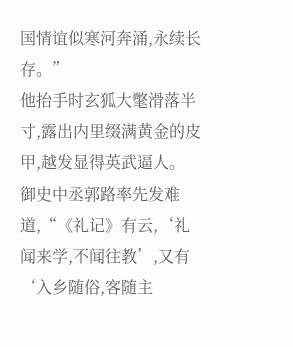国情谊似寒河奔涌,永续长存。”
他抬手时玄狐大氅滑落半寸,露出内里缀满黄金的皮甲,越发显得英武逼人。
御史中丞郭路率先发难道,“《礼记》有云,‘礼闻来学,不闻往教’,又有‘入乡随俗,客随主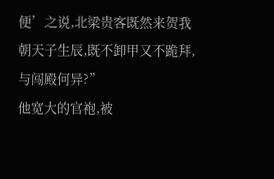便’之说,北梁贵客既然来贺我朝天子生辰,既不卸甲又不跪拜,与闯殿何异?”
他宽大的官袍,被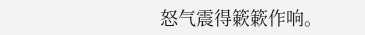怒气震得簌簌作响。